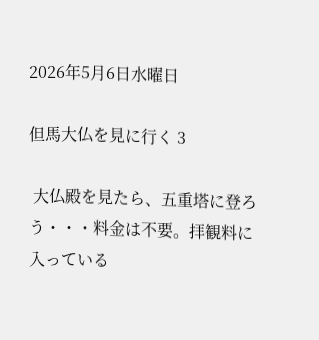2026年5月6日水曜日

但馬大仏を見に行く 3

 大仏殿を見たら、五重塔に登ろう・・・料金は不要。拝観料に入っている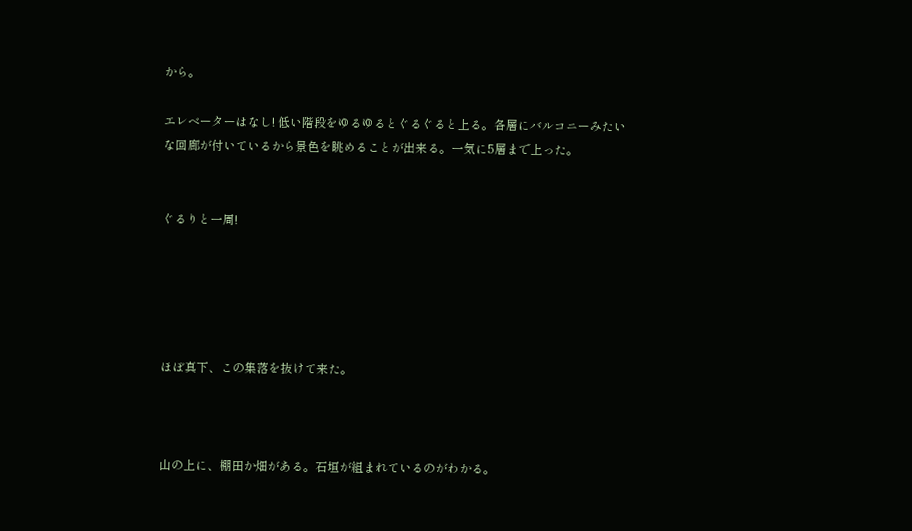から。

エレベーターはなし! 低い階段をゆるゆるとぐるぐると上る。各層にバルコニーみたいな回廊が付いているから景色を眺めることが出来る。一気に5層まで上った。


ぐるりと一周!





ほぼ真下、この集落を抜けて来た。



山の上に、棚田か畑がある。石垣が組まれているのがわかる。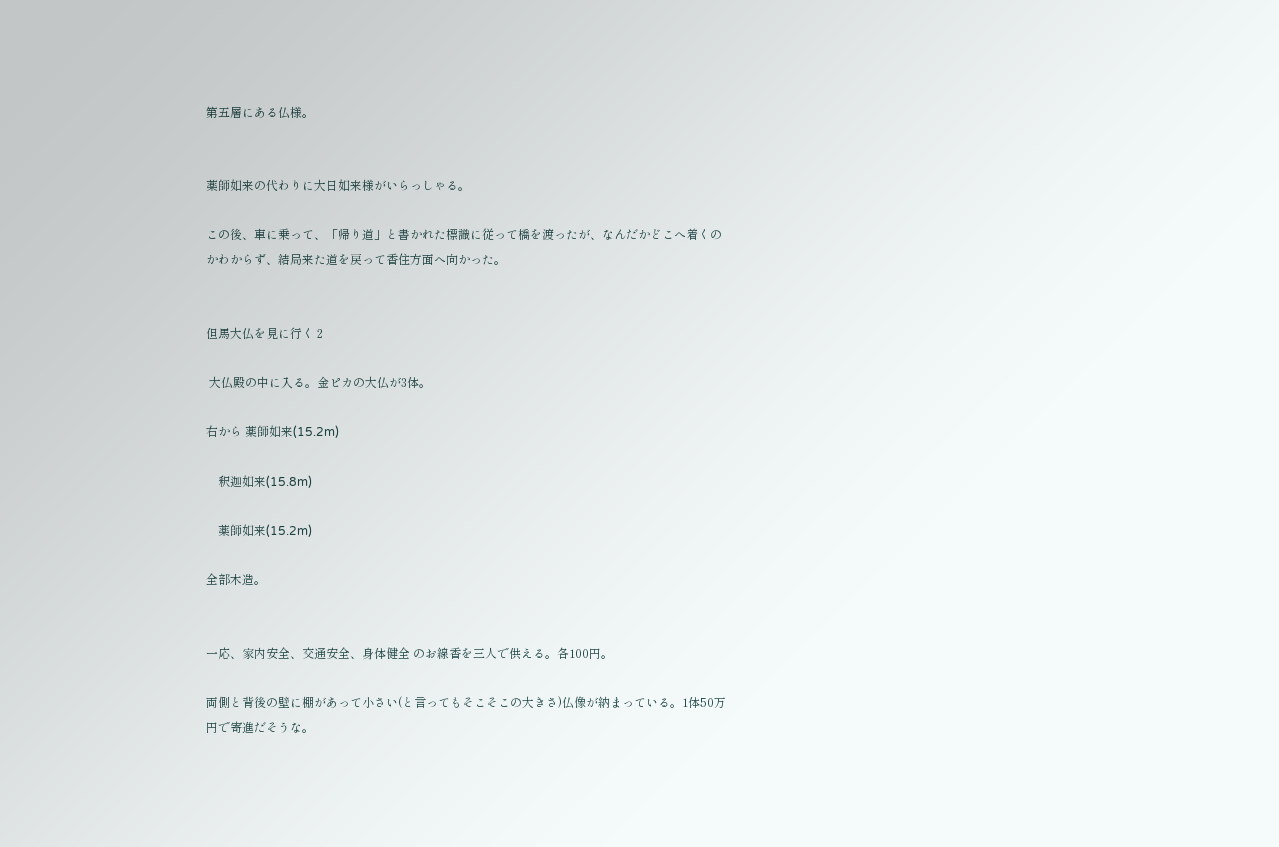第五層にある仏様。


薬師如来の代わりに大日如来様がいらっしゃる。

この後、車に乗って、「帰り道」と書かれた標識に従って橋を渡ったが、なんだかどこへ着くのかわからず、結局来た道を戻って香住方面へ向かった。


但馬大仏を見に行く 2

 大仏殿の中に入る。金ピカの大仏が3体。

右から 薬師如来(15.2m)

    釈迦如来(15.8m)

    薬師如来(15.2m)

全部木造。


一応、家内安全、交通安全、身体健全 のお線香を三人で供える。各100円。

両側と背後の壁に棚があって小さい(と言ってもそこそこの大きさ)仏像が納まっている。1体50万円で寄進だそうな。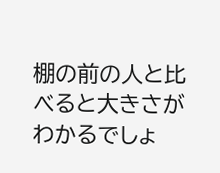棚の前の人と比べると大きさがわかるでしょ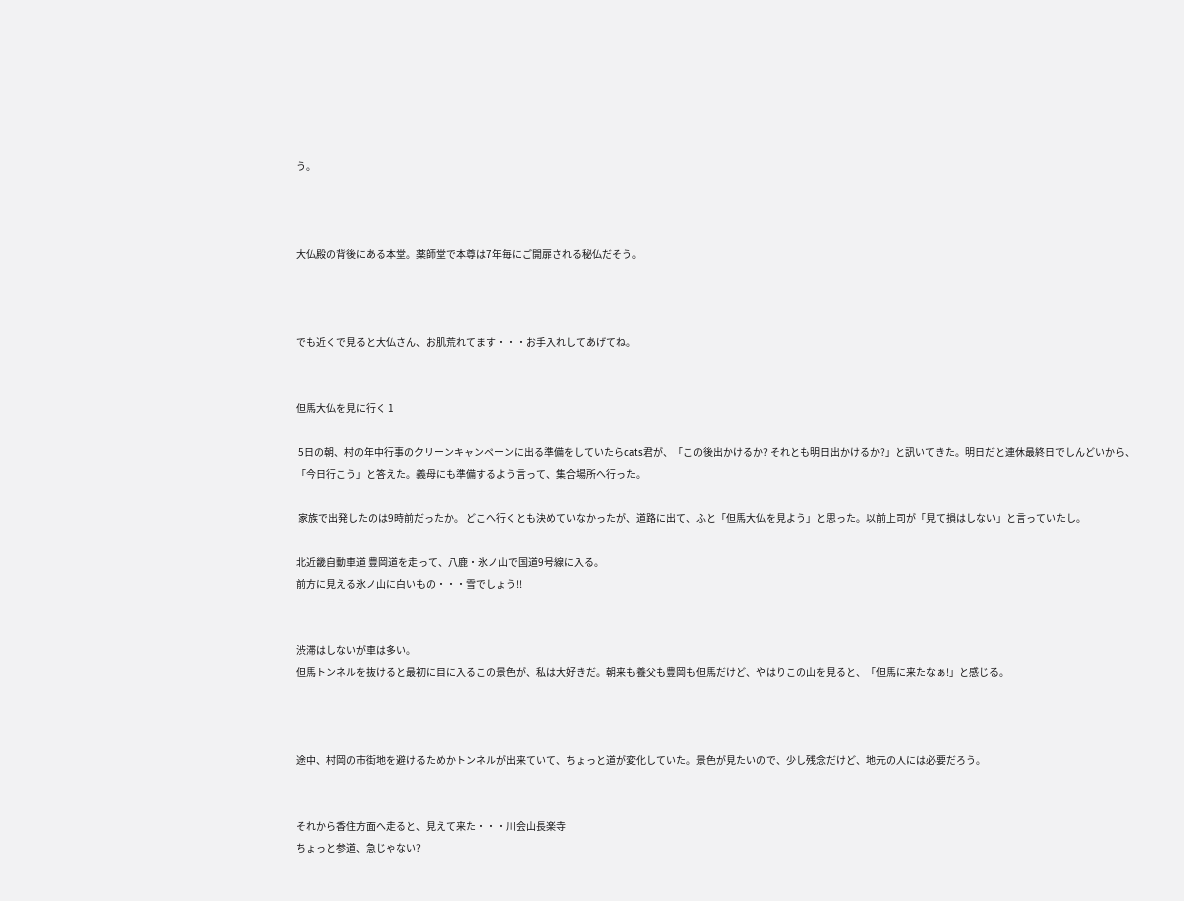う。



大仏殿の背後にある本堂。薬師堂で本尊は7年毎にご開扉される秘仏だそう。



でも近くで見ると大仏さん、お肌荒れてます・・・お手入れしてあげてね。


但馬大仏を見に行く 1

 5日の朝、村の年中行事のクリーンキャンペーンに出る準備をしていたらcats君が、「この後出かけるか? それとも明日出かけるか?」と訊いてきた。明日だと連休最終日でしんどいから、「今日行こう」と答えた。義母にも準備するよう言って、集合場所へ行った。

 家族で出発したのは9時前だったか。 どこへ行くとも決めていなかったが、道路に出て、ふと「但馬大仏を見よう」と思った。以前上司が「見て損はしない」と言っていたし。

北近畿自動車道 豊岡道を走って、八鹿・氷ノ山で国道9号線に入る。
前方に見える氷ノ山に白いもの・・・雪でしょう!!


渋滞はしないが車は多い。
但馬トンネルを抜けると最初に目に入るこの景色が、私は大好きだ。朝来も養父も豊岡も但馬だけど、やはりこの山を見ると、「但馬に来たなぁ!」と感じる。



途中、村岡の市街地を避けるためかトンネルが出来ていて、ちょっと道が変化していた。景色が見たいので、少し残念だけど、地元の人には必要だろう。


それから香住方面へ走ると、見えて来た・・・川会山長楽寺
ちょっと参道、急じゃない?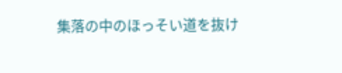集落の中のほっそい道を抜け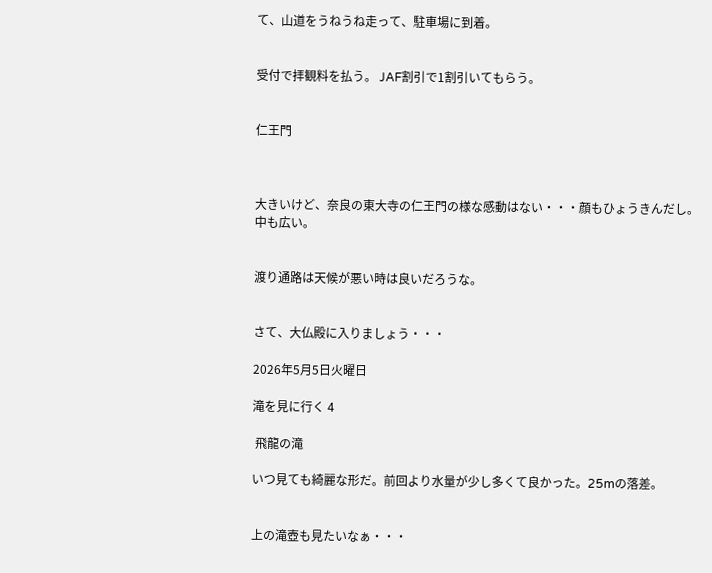て、山道をうねうね走って、駐車場に到着。


受付で拝観料を払う。 JAF割引で1割引いてもらう。


仁王門



大きいけど、奈良の東大寺の仁王門の様な感動はない・・・顔もひょうきんだし。
中も広い。


渡り通路は天候が悪い時は良いだろうな。


さて、大仏殿に入りましょう・・・

2026年5月5日火曜日

滝を見に行く 4

 飛龍の滝

いつ見ても綺麗な形だ。前回より水量が少し多くて良かった。25mの落差。


上の滝壺も見たいなぁ・・・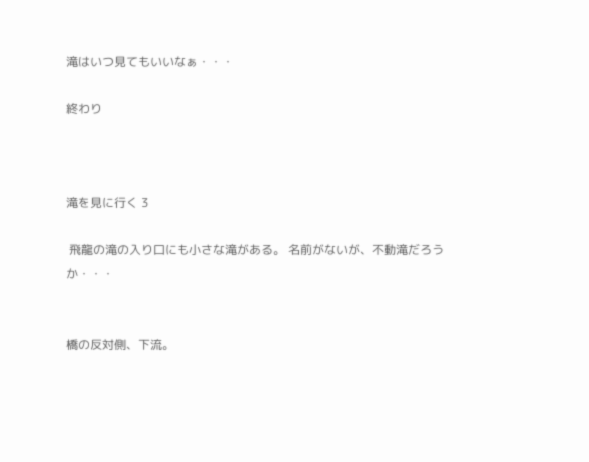滝はいつ見てもいいなぁ・・・

終わり



滝を見に行く 3

 飛龍の滝の入り口にも小さな滝がある。 名前がないが、不動滝だろうか・・・


橋の反対側、下流。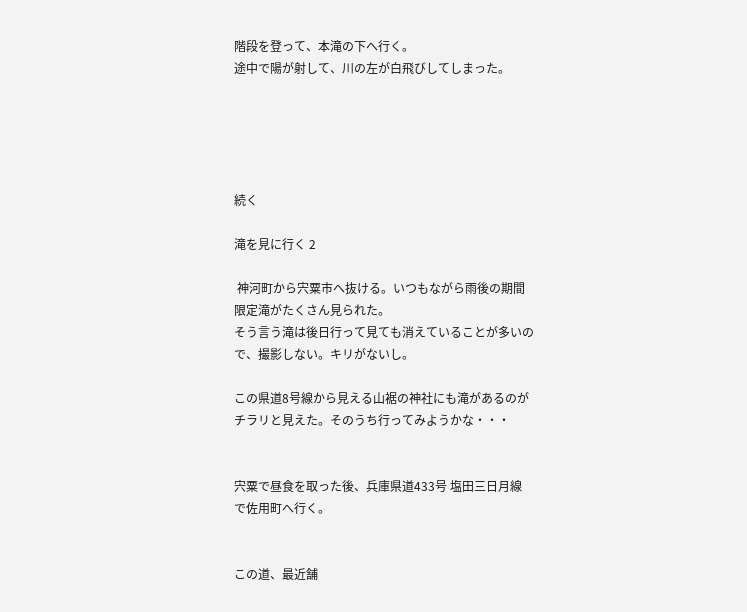階段を登って、本滝の下へ行く。
途中で陽が射して、川の左が白飛びしてしまった。





続く

滝を見に行く 2

 神河町から宍粟市へ抜ける。いつもながら雨後の期間限定滝がたくさん見られた。
そう言う滝は後日行って見ても消えていることが多いので、撮影しない。キリがないし。

この県道8号線から見える山裾の神社にも滝があるのがチラリと見えた。そのうち行ってみようかな・・・


宍粟で昼食を取った後、兵庫県道433号 塩田三日月線 で佐用町へ行く。


この道、最近舗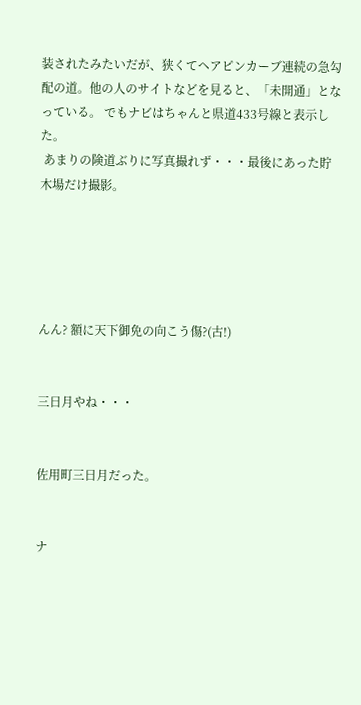装されたみたいだが、狭くてヘアピンカーブ連続の急勾配の道。他の人のサイトなどを見ると、「未開通」となっている。 でもナビはちゃんと県道433号線と表示した。
 あまりの険道ぶりに写真撮れず・・・最後にあった貯木場だけ撮影。





んん? 額に天下御免の向こう傷?(古!)


三日月やね・・・


佐用町三日月だった。


ナ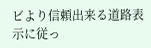ビより信頼出来る道路表示に従っ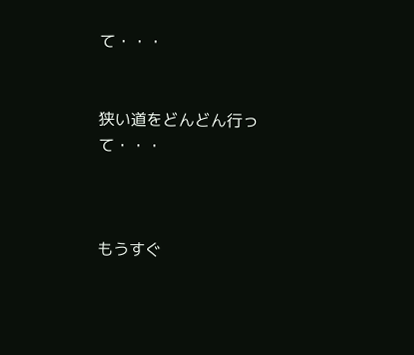て・・・


狭い道をどんどん行って・・・



もうすぐ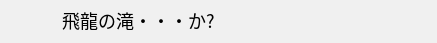飛龍の滝・・・か?